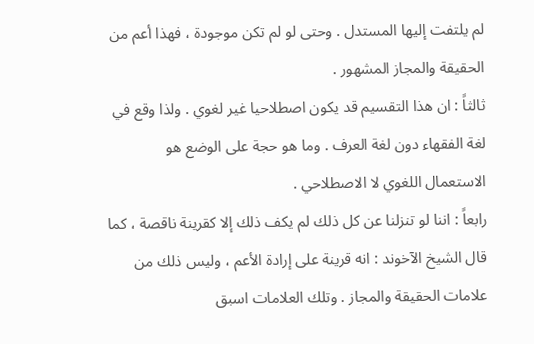لم يلتفت إليها المستدل . وحتى لو لم تكن موجودة ، فهذا أعم من الحقيقة والمجاز المشهور .
ثالثاً : ان هذا التقسيم قد يكون اصطلاحيا غير لغوي . ولذا وقع في لغة الفقهاء دون لغة العرف . وما هو حجة على الوضع هو الاستعمال اللغوي لا الاصطلاحي .
رابعاً : اننا لو تنزلنا عن كل ذلك لم يكف ذلك إلا كقرينة ناقصة ، كما قال الشيخ الآخوند : انه قرينة على إرادة الأعم ، وليس ذلك من علامات الحقيقة والمجاز . وتلك العلامات اسبق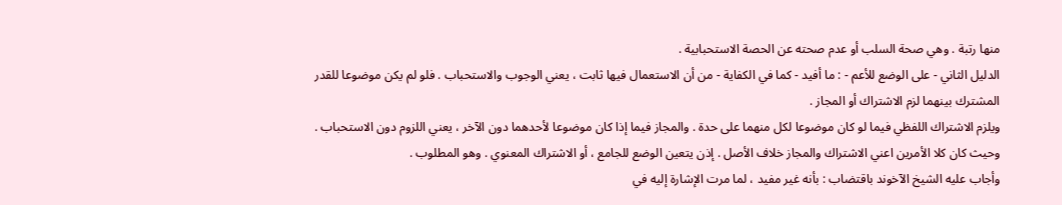منها رتبة . وهي صحة السلب أو عدم صحته عن الحصة الاستحبابية .
الدليل الثاني - على الوضع للأعم - : ما أفيد - كما في الكفاية - من أن الاستعمال فيها ثابت ، يعني الوجوب والاستحباب . فلو لم يكن موضوعا للقدر المشترك بينهما لزم الاشتراك أو المجاز .
ويلزم الاشتراك اللفظي فيما لو كان موضوعا لكل منهما على حدة . والمجاز فيما إذا كان موضوعا لأحدهما دون الآخر ، يعني اللزوم دون الاستحباب .
وحيث كان كلا الأمرين اعني الاشتراك والمجاز خلاف الأصل . إذن يتعين الوضع للجامع ، أو الاشتراك المعنوي . وهو المطلوب .
وأجاب عليه الشيخ الآخوند باقتضاب : بأنه غير مفيد ، لما مرت الإشارة إليه في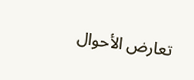تعارض الأحوال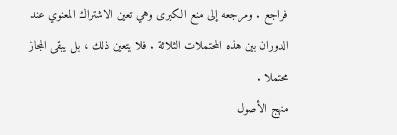فراجع . ومرجعه إلى منع الكبرى وهي تعين الاشتراك المعنوي عند الدوران بين هذه المحتملات الثلاثة . فلا يتعين ذلك ، بل يبقى المجاز محتملا .
منهج الأصول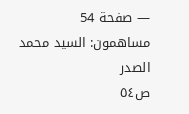— صفحة 54
مساهمون: السيد محمد الصدر
ص٥٤